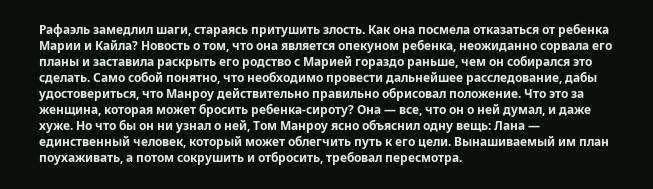Рафаэль замедлил шаги, стараясь притушить злость. Как она посмела отказаться от ребенка Марии и Кайла? Новость о том, что она является опекуном ребенка, неожиданно сорвала его планы и заставила раскрыть его родство с Марией гораздо раньше, чем он собирался это сделать. Само собой понятно, что необходимо провести дальнейшее расследование, дабы удостовериться, что Манроу действительно правильно обрисовал положение. Что это за женщина, которая может бросить ребенка-сироту? Она — все, что он о ней думал, и даже хуже. Но что бы он ни узнал о ней, Том Манроу ясно объяснил одну вещь: Лана — единственный человек, который может облегчить путь к его цели. Вынашиваемый им план поухаживать, а потом сокрушить и отбросить, требовал пересмотра.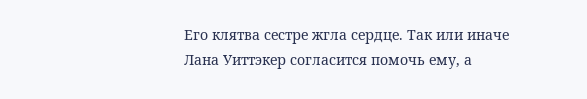Его клятва сестре жгла сердце. Так или иначе Лана Уиттэкер согласится помочь ему, а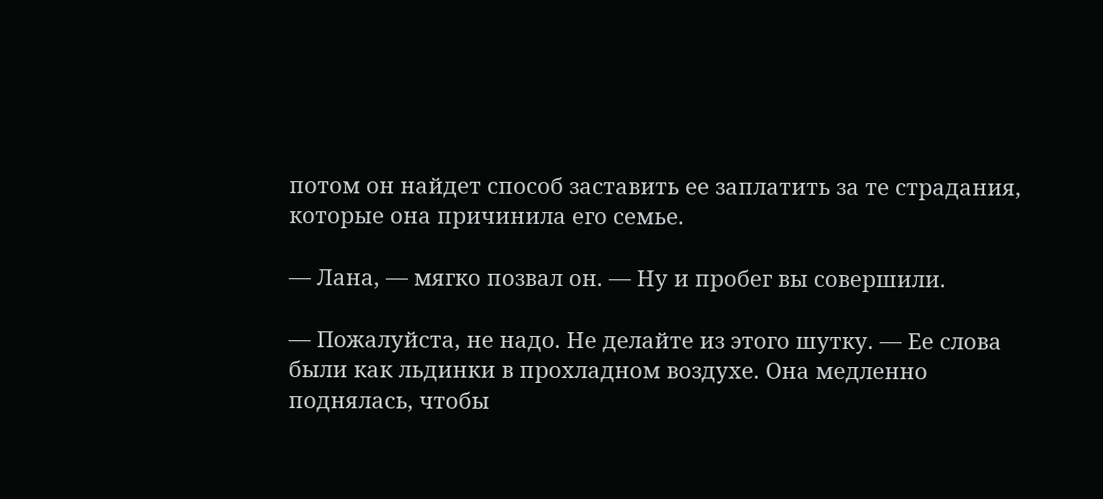потом он найдет способ заставить ее заплатить за те страдания, которые она причинила его семье.

— Лана, — мягко позвал он. — Ну и пробег вы совершили.

— Пожалуйста, не надо. Не делайте из этого шутку. — Ее слова были как льдинки в прохладном воздухе. Она медленно поднялась, чтобы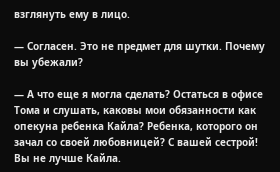взглянуть ему в лицо.

— Согласен. Это не предмет для шутки. Почему вы убежали?

— А что еще я могла сделать? Остаться в офисе Тома и слушать, каковы мои обязанности как опекуна ребенка Кайла? Ребенка, которого он зачал со своей любовницей? С вашей сестрой! Вы не лучше Кайла.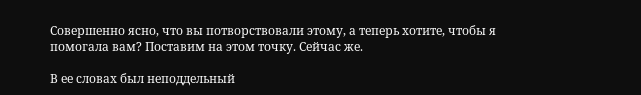Совершенно ясно, что вы потворствовали этому, а теперь хотите, чтобы я помогала вам? Поставим на этом точку. Сейчас же.

В ее словах был неподдельный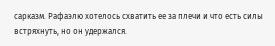сарказм. Рафаэлю хотелось схватить ее за плечи и что есть силы встряхнуть, но он удержался.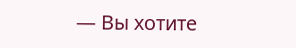— Вы хотите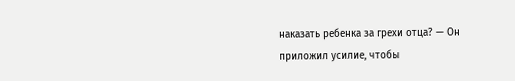наказать ребенка за грехи отца? — Он приложил усилие, чтобы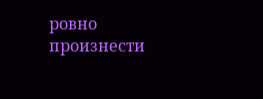ровно произнести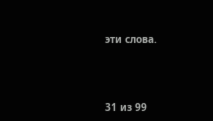эти слова.



31 из 99